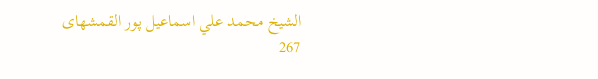الشيخ محمد علي اسماعيل پور القمشهاى
267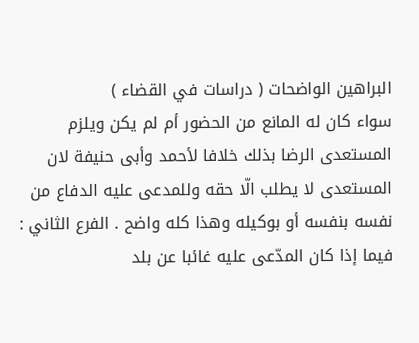البراهين الواضحات ( دراسات في القضاء )
سواء كان له المانع من الحضور أم لم يكن ويلزم المستعدى الرضا بذلك خلافا لأحمد وأبى حنيفة لان المستعدى لا يطلب الّا حقه وللمدعى عليه الدفاع من نفسه بنفسه أو بوكيله وهذا كله واضح . الفرع الثاني : فيما إذا كان المدّعى عليه غائبا عن بلد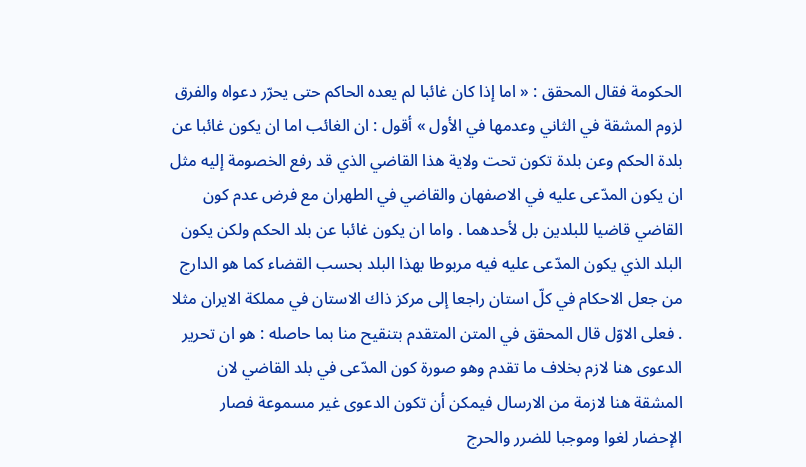الحكومة فقال المحقق : « اما إذا كان غائبا لم يعده الحاكم حتى يحرّر دعواه والفرق لزوم المشقة في الثاني وعدمها في الأول » أقول : ان الغائب اما ان يكون غائبا عن بلدة الحكم وعن بلدة تكون تحت ولاية هذا القاضي الذي قد رفع الخصومة إليه مثل ان يكون المدّعى عليه في الاصفهان والقاضي في الطهران مع فرض عدم كون القاضي قاضيا للبلدين بل لأحدهما . واما ان يكون غائبا عن بلد الحكم ولكن يكون البلد الذي يكون المدّعى عليه فيه مربوطا بهذا البلد بحسب القضاء كما هو الدارج من جعل الاحكام في كلّ استان راجعا إلى مركز ذاك الاستان في مملكة الايران مثلا . فعلى الاوّل قال المحقق في المتن المتقدم بتنقيح منا بما حاصله : هو ان تحرير الدعوى هنا لازم بخلاف ما تقدم وهو صورة كون المدّعى في بلد القاضي لان المشقة هنا لازمة من الارسال فيمكن أن تكون الدعوى غير مسموعة فصار الإحضار لغوا وموجبا للضرر والحرج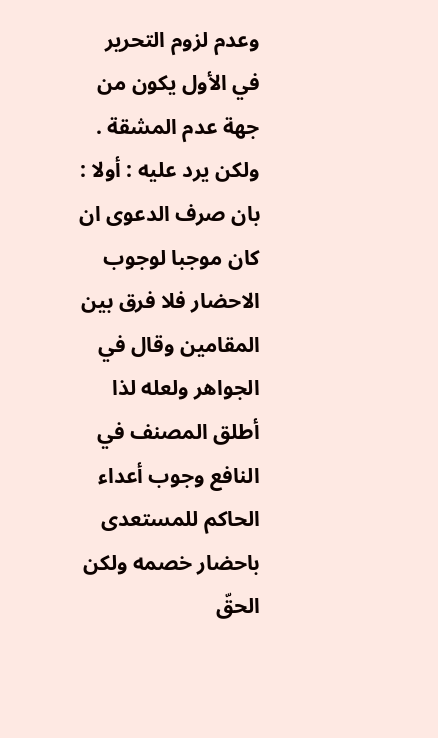وعدم لزوم التحرير في الأول يكون من جهة عدم المشقة . ولكن يرد عليه : أولا : بان صرف الدعوى ان كان موجبا لوجوب الاحضار فلا فرق بين المقامين وقال في الجواهر ولعله لذا أطلق المصنف في النافع وجوب أعداء الحاكم للمستعدى باحضار خصمه ولكن الحقّ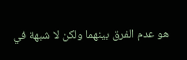هو عدم الفرق بينهما ولكن لا شبهة في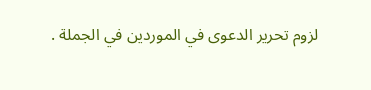لزوم تحرير الدعوى في الموردين في الجملة .